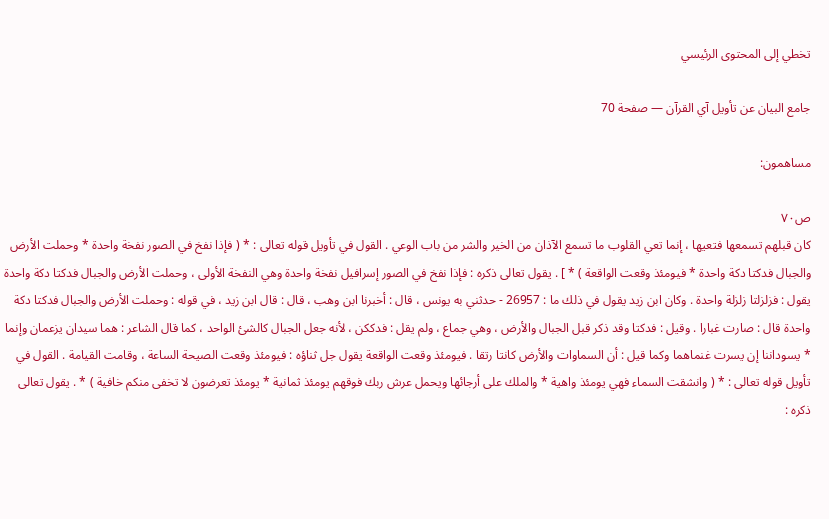تخطي إلى المحتوى الرئيسي

جامع البيان عن تأويل آي القرآن — صفحة 70

مساهمون:

ص٧٠
كان قبلهم تسمعها فتعيها ، إنما تعي القلوب ما تسمع الآذان من الخير والشر من باب الوعي . القول في تأويل قوله تعالى : * ( فإذا نفخ في الصور نفخة واحدة * وحملت الأرض والجبال فدكتا دكة واحدة * فيومئذ وقعت الواقعة ) * ] . يقول تعالى ذكره : فإذا نفخ في الصور إسرافيل نفخة واحدة وهي النفخة الأولى ، وحملت الأرض والجبال فدكتا دكة واحدة يقول : فزلزلتا زلزلة واحدة . وكان ابن زيد يقول في ذلك ما : 26957 - حدثني به يونس ، قال : أخبرنا ابن وهب ، قال : قال ابن زيد ، في قوله : وحملت الأرض والجبال فدكتا دكة واحدة قال : صارت غبارا . وقيل : فدكتا وقد ذكر قبل الجبال والأرض ، وهي جماع ، ولم يقل : فدككن ، لأنه جعل الجبال كالشئ الواحد ، كما قال الشاعر : هما سيدان يزعمان وإنما * يسوداننا إن يسرت غنماهما وكما قيل : أن السماوات والأرض كانتا رتقا . فيومئذ وقعت الواقعة يقول جل ثناؤه : فيومئذ وقعت الصيحة الساعة ، وقامت القيامة . القول في تأويل قوله تعالى : * ( وانشقت السماء فهي يومئذ واهية * والملك على أرجائها ويحمل عرش ربك فوقهم يومئذ ثمانية * يومئذ تعرضون لا تخفى منكم خافية ) * . يقول تعالى ذكره :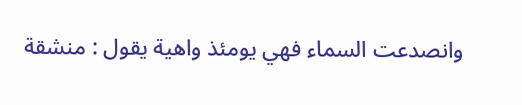وانصدعت السماء فهي يومئذ واهية يقول : منشقة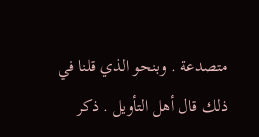متصدعة . وبنحو الذي قلنا في ذلك قال أهل التأويل . ذكر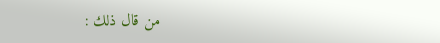من قال ذلك :